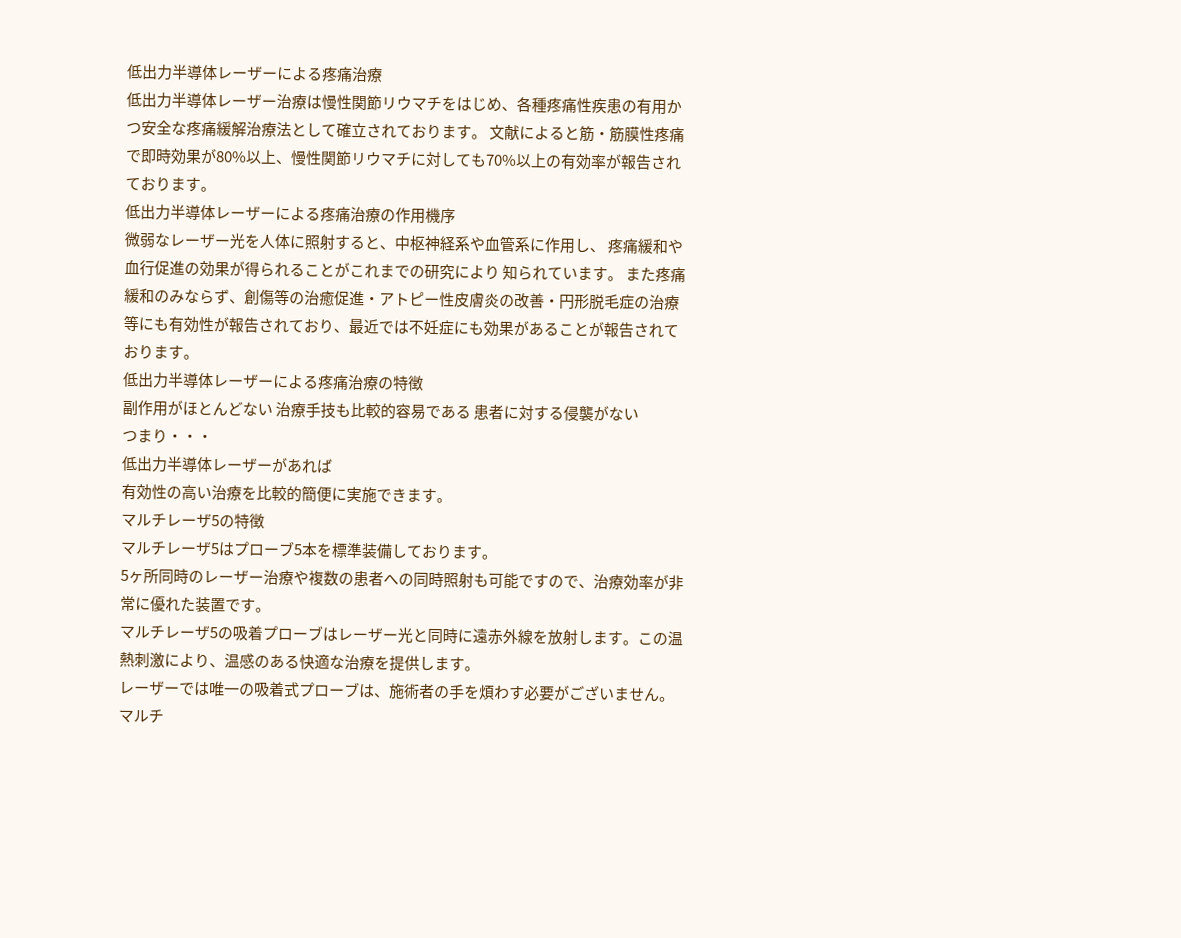低出力半導体レーザーによる疼痛治療
低出力半導体レーザー治療は慢性関節リウマチをはじめ、各種疼痛性疾患の有用かつ安全な疼痛緩解治療法として確立されております。 文献によると筋・筋膜性疼痛で即時効果が80%以上、慢性関節リウマチに対しても70%以上の有効率が報告されております。
低出力半導体レーザーによる疼痛治療の作用機序
微弱なレーザー光を人体に照射すると、中枢神経系や血管系に作用し、 疼痛緩和や血行促進の効果が得られることがこれまでの研究により 知られています。 また疼痛緩和のみならず、創傷等の治癒促進・アトピー性皮膚炎の改善・円形脱毛症の治療 等にも有効性が報告されており、最近では不妊症にも効果があることが報告されております。
低出力半導体レーザーによる疼痛治療の特徴
副作用がほとんどない 治療手技も比較的容易である 患者に対する侵襲がない
つまり・・・
低出力半導体レーザーがあれば
有効性の高い治療を比較的簡便に実施できます。
マルチレーザ5の特徴
マルチレーザ5はプローブ5本を標準装備しております。
5ヶ所同時のレーザー治療や複数の患者への同時照射も可能ですので、治療効率が非常に優れた装置です。
マルチレーザ5の吸着プローブはレーザー光と同時に遠赤外線を放射します。この温熱刺激により、温感のある快適な治療を提供します。
レーザーでは唯一の吸着式プローブは、施術者の手を煩わす必要がございません。
マルチ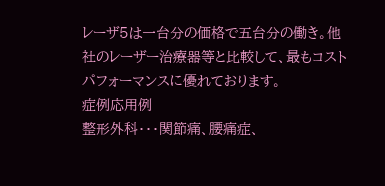レーザ5は一台分の価格で五台分の働き。他社のレーザー治療器等と比較して、最もコストパフォーマンスに優れております。
症例応用例
整形外科・・・関節痛、腰痛症、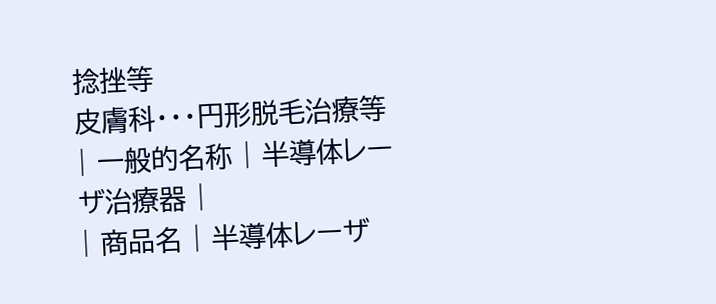捻挫等
皮膚科・・・円形脱毛治療等
| 一般的名称 | 半導体レーザ治療器 |
| 商品名 | 半導体レーザ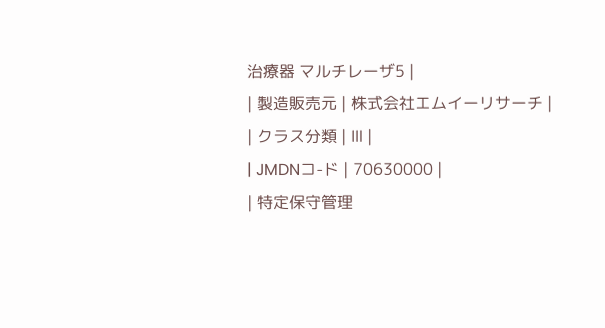治療器 マルチレーザ5 |
| 製造販売元 | 株式会社エムイーリサーチ |
| クラス分類 | Ⅲ |
| JMDNコ-ド | 70630000 |
| 特定保守管理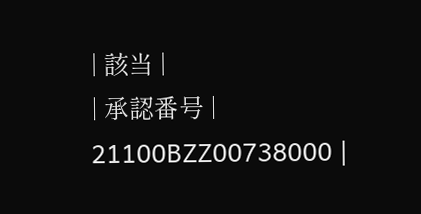| 該当 |
| 承認番号 | 21100BZZ00738000 |